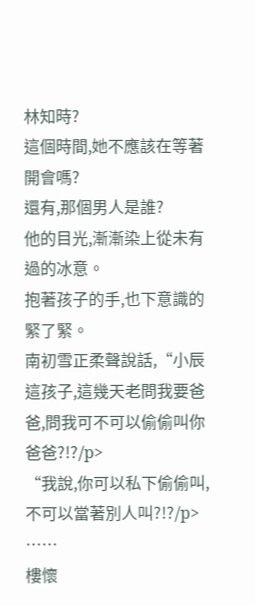林知時?
這個時間,她不應該在等著開會嗎?
還有,那個男人是誰?
他的目光,漸漸染上從未有過的冰意。
抱著孩子的手,也下意識的緊了緊。
南初雪正柔聲說話,“小辰這孩子,這幾天老問我要爸爸,問我可不可以偷偷叫你爸爸?!?/p>
“我說,你可以私下偷偷叫,不可以當著別人叫?!?/p>
……
樓懷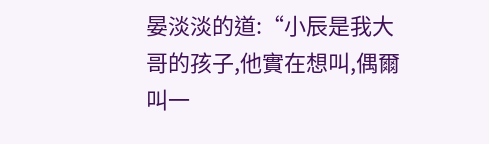晏淡淡的道:“小辰是我大哥的孩子,他實在想叫,偶爾叫一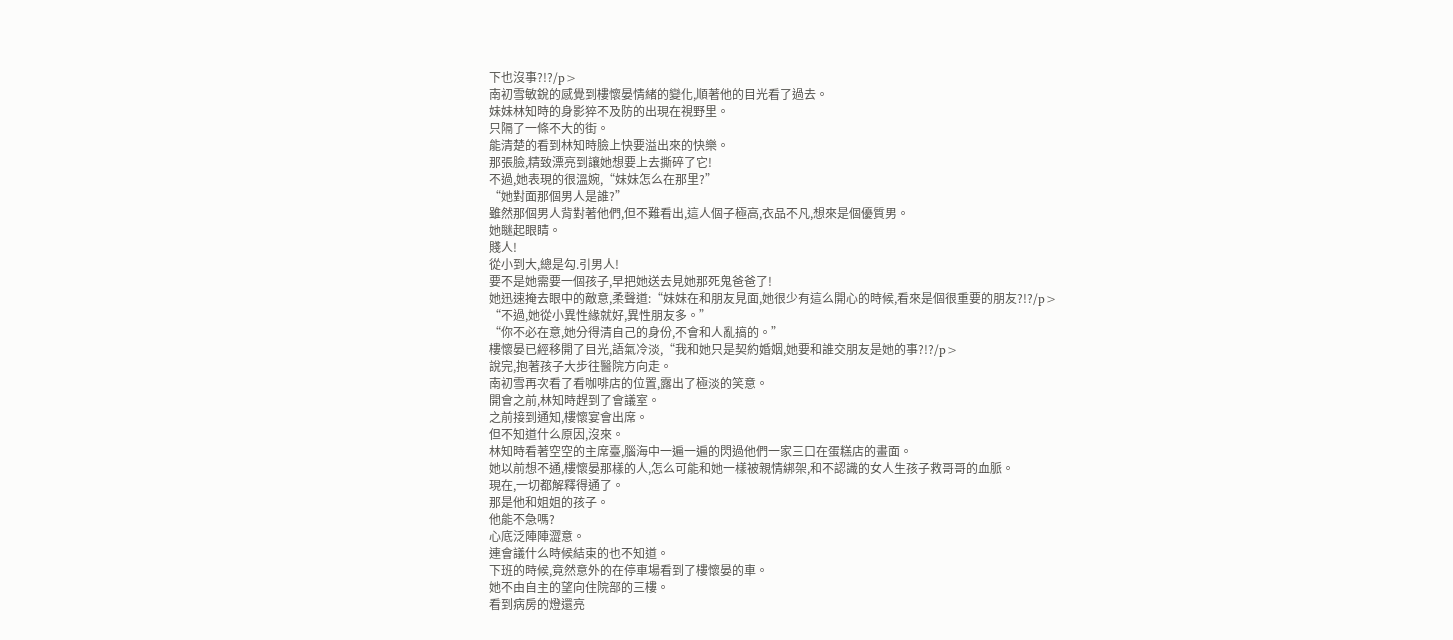下也沒事?!?/p>
南初雪敏銳的感覺到樓懷晏情緒的變化,順著他的目光看了過去。
妹妹林知時的身影猝不及防的出現在視野里。
只隔了一條不大的街。
能清楚的看到林知時臉上快要溢出來的快樂。
那張臉,精致漂亮到讓她想要上去撕碎了它!
不過,她表現的很溫婉,“妹妹怎么在那里?”
“她對面那個男人是誰?”
雖然那個男人背對著他們,但不難看出,這人個子極高,衣品不凡,想來是個優質男。
她瞇起眼睛。
賤人!
從小到大,總是勾.引男人!
要不是她需要一個孩子,早把她送去見她那死鬼爸爸了!
她迅速掩去眼中的敵意,柔聲道:“妹妹在和朋友見面,她很少有這么開心的時候,看來是個很重要的朋友?!?/p>
“不過,她從小異性緣就好,異性朋友多。”
“你不必在意,她分得清自己的身份,不會和人亂搞的。”
樓懷晏已經移開了目光,語氣冷淡,“我和她只是契約婚姻,她要和誰交朋友是她的事?!?/p>
說完,抱著孩子大步往醫院方向走。
南初雪再次看了看咖啡店的位置,露出了極淡的笑意。
開會之前,林知時趕到了會議室。
之前接到通知,樓懷宴會出席。
但不知道什么原因,沒來。
林知時看著空空的主席臺,腦海中一遍一遍的閃過他們一家三口在蛋糕店的畫面。
她以前想不通,樓懷晏那樣的人,怎么可能和她一樣被親情綁架,和不認識的女人生孩子救哥哥的血脈。
現在,一切都解釋得通了。
那是他和姐姐的孩子。
他能不急嗎?
心底泛陣陣澀意。
連會議什么時候結束的也不知道。
下班的時候,竟然意外的在停車場看到了樓懷晏的車。
她不由自主的望向住院部的三樓。
看到病房的燈還亮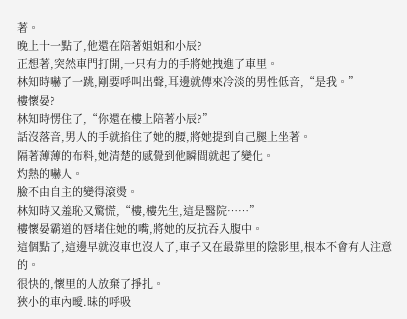著。
晚上十一點了,他還在陪著姐姐和小辰?
正想著,突然車門打開,一只有力的手將她拽進了車里。
林知時嚇了一跳,剛要呼叫出聲,耳邊就傳來冷淡的男性低音,“是我。”
樓懷晏?
林知時愣住了,“你還在樓上陪著小辰?”
話沒落音,男人的手就掐住了她的腰,將她提到自己腿上坐著。
隔著薄薄的布料,她清楚的感覺到他瞬間就起了變化。
灼熱的嚇人。
臉不由自主的變得滾燙。
林知時又羞恥又驚慌,“樓,樓先生,這是醫院……”
樓懷晏霸道的唇堵住她的嘴,將她的反抗吞入腹中。
這個點了,這邊早就沒車也沒人了,車子又在最靠里的陰影里,根本不會有人注意的。
很快的,懷里的人放棄了掙扎。
狹小的車內曖.昧的呼吸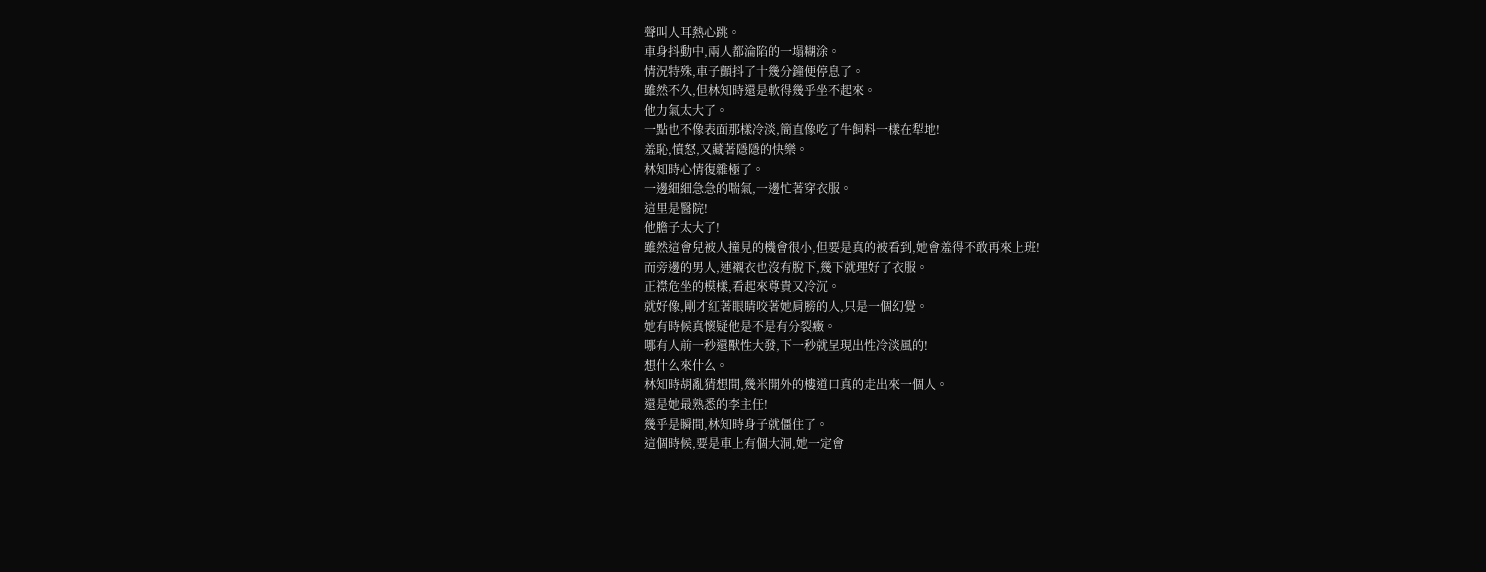聲叫人耳熱心跳。
車身抖動中,兩人都淪陷的一塌糊涂。
情況特殊,車子顫抖了十幾分鐘便停息了。
雖然不久,但林知時還是軟得幾乎坐不起來。
他力氣太大了。
一點也不像表面那樣冷淡,簡直像吃了牛飼料一樣在犁地!
羞恥,憤怒,又藏著隱隱的快樂。
林知時心情復雜極了。
一邊細細急急的喘氣,一邊忙著穿衣服。
這里是醫院!
他膽子太大了!
雖然這會兒被人撞見的機會很小,但要是真的被看到,她會羞得不敢再來上班!
而旁邊的男人,連襯衣也沒有脫下,幾下就理好了衣服。
正襟危坐的模樣,看起來尊貴又冷沉。
就好像,剛才紅著眼睛咬著她肩膀的人,只是一個幻覺。
她有時候真懷疑他是不是有分裂癥。
哪有人前一秒還獸性大發,下一秒就呈現出性冷淡風的!
想什么來什么。
林知時胡亂猜想間,幾米開外的樓道口真的走出來一個人。
還是她最熟悉的李主任!
幾乎是瞬間,林知時身子就僵住了。
這個時候,要是車上有個大洞,她一定會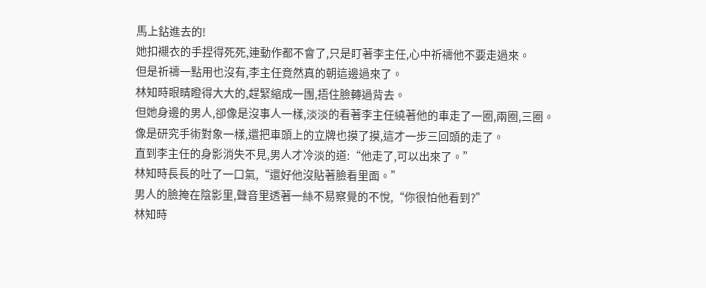馬上鉆進去的!
她扣襯衣的手捏得死死,連動作都不會了,只是盯著李主任,心中祈禱他不要走過來。
但是祈禱一點用也沒有,李主任竟然真的朝這邊過來了。
林知時眼睛瞪得大大的,趕緊縮成一團,捂住臉轉過背去。
但她身邊的男人,卻像是沒事人一樣,淡淡的看著李主任繞著他的車走了一圈,兩圈,三圈。
像是研究手術對象一樣,還把車頭上的立牌也摸了摸,這才一步三回頭的走了。
直到李主任的身影消失不見,男人才冷淡的道:“他走了,可以出來了。”
林知時長長的吐了一口氣,“還好他沒貼著臉看里面。”
男人的臉掩在陰影里,聲音里透著一絲不易察覺的不悅,“你很怕他看到?”
林知時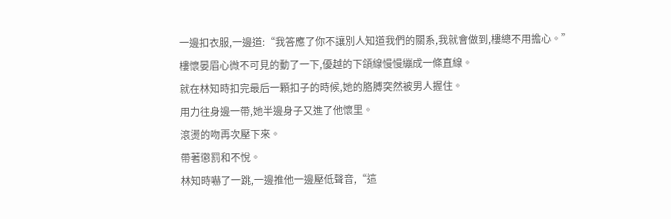一邊扣衣服,一邊道:“我答應了你不讓別人知道我們的關系,我就會做到,樓總不用擔心。”
樓懷晏眉心微不可見的動了一下,優越的下頜線慢慢繃成一條直線。
就在林知時扣完最后一顆扣子的時候,她的胳膊突然被男人握住。
用力往身邊一帶,她半邊身子又進了他懷里。
滾燙的吻再次壓下來。
帶著懲罰和不悅。
林知時嚇了一跳,一邊推他一邊壓低聲音,“這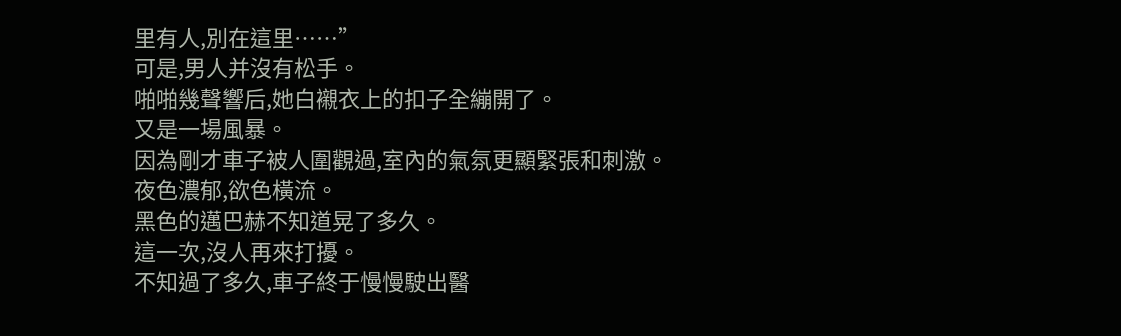里有人,別在這里……”
可是,男人并沒有松手。
啪啪幾聲響后,她白襯衣上的扣子全繃開了。
又是一場風暴。
因為剛才車子被人圍觀過,室內的氣氛更顯緊張和刺激。
夜色濃郁,欲色橫流。
黑色的邁巴赫不知道晃了多久。
這一次,沒人再來打擾。
不知過了多久,車子終于慢慢駛出醫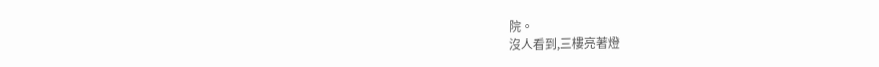院。
沒人看到,三樓亮著燈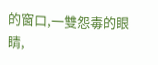的窗口,一雙怨毒的眼睛,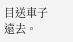目送車子遠去。